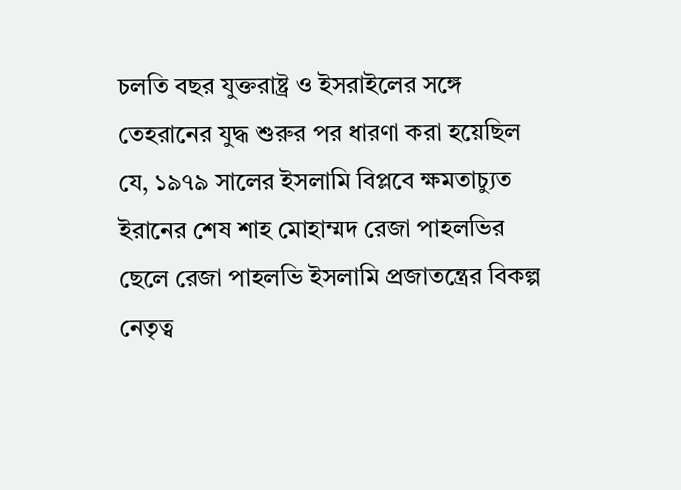চলতি বছর যুক্তরাষ্ট্র ও ইসরাইলের সঙ্গে তেহরানের যুদ্ধ শুরুর পর ধারণা করা হয়েছিল যে, ১৯৭৯ সালের ইসলামি বিপ্লবে ক্ষমতাচ্যুত ইরানের শেষ শাহ মোহাম্মদ রেজা পাহলভির ছেলে রেজা পাহলভি ইসলামি প্রজাতন্ত্রের বিকল্প নেতৃত্ব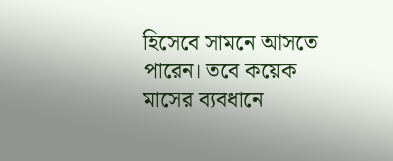হিসেবে সামনে আসতে পারেন। তবে কয়েক মাসের ব্যবধানে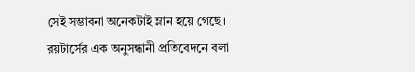সেই সম্ভাবনা অনেকটাই ম্লান হয়ে গেছে। রয়টার্সের এক অনুসন্ধানী প্রতিবেদনে বলা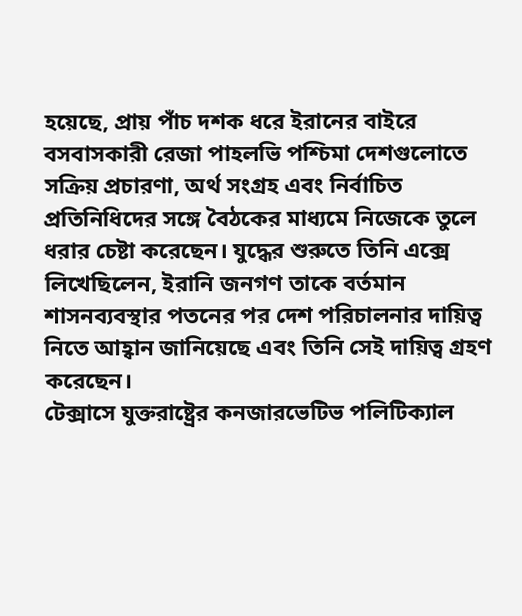হয়েছে, প্রায় পাঁচ দশক ধরে ইরানের বাইরে বসবাসকারী রেজা পাহলভি পশ্চিমা দেশগুলোতে সক্রিয় প্রচারণা, অর্থ সংগ্রহ এবং নির্বাচিত প্রতিনিধিদের সঙ্গে বৈঠকের মাধ্যমে নিজেকে তুলে ধরার চেষ্টা করেছেন। যুদ্ধের শুরুতে তিনি এক্সে লিখেছিলেন, ইরানি জনগণ তাকে বর্তমান শাসনব্যবস্থার পতনের পর দেশ পরিচালনার দায়িত্ব নিতে আহ্বান জানিয়েছে এবং তিনি সেই দায়িত্ব গ্রহণ করেছেন।
টেক্সাসে যুক্তরাষ্ট্রের কনজারভেটিভ পলিটিক্যাল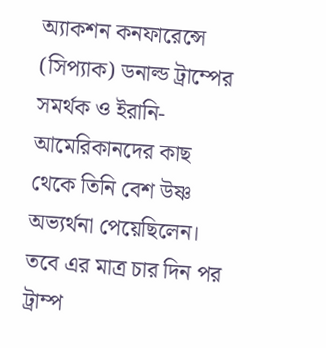অ্যাকশন কনফারেন্সে (সিপ্যাক) ডনাল্ড ট্রাম্পের সমর্থক ও ইরানি-আমেরিকানদের কাছ থেকে তিনি বেশ উষ্ণ অভ্যর্থনা পেয়েছিলেন। তবে এর মাত্র চার দিন পর ট্রাম্প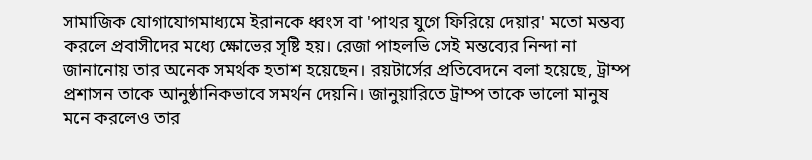সামাজিক যোগাযোগমাধ্যমে ইরানকে ধ্বংস বা 'পাথর যুগে ফিরিয়ে দেয়ার' মতো মন্তব্য করলে প্রবাসীদের মধ্যে ক্ষোভের সৃষ্টি হয়। রেজা পাহলভি সেই মন্তব্যের নিন্দা না জানানোয় তার অনেক সমর্থক হতাশ হয়েছেন। রয়টার্সের প্রতিবেদনে বলা হয়েছে, ট্রাম্প প্রশাসন তাকে আনুষ্ঠানিকভাবে সমর্থন দেয়নি। জানুয়ারিতে ট্রাম্প তাকে ভালো মানুষ মনে করলেও তার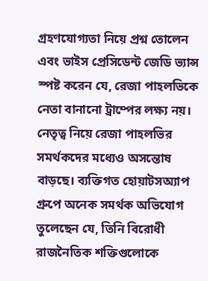গ্রহণযোগ্যতা নিয়ে প্রশ্ন তোলেন এবং ভাইস প্রেসিডেন্ট জেডি ভ্যান্স স্পষ্ট করেন যে, রেজা পাহলভিকে নেতা বানানো ট্রাম্পের লক্ষ্য নয়।
নেতৃত্ব নিয়ে রেজা পাহলভির সমর্থকদের মধ্যেও অসন্তোষ বাড়ছে। ব্যক্তিগত হোয়াটসঅ্যাপ গ্রুপে অনেক সমর্থক অভিযোগ তুলেছেন যে, তিনি বিরোধী রাজনৈতিক শক্তিগুলোকে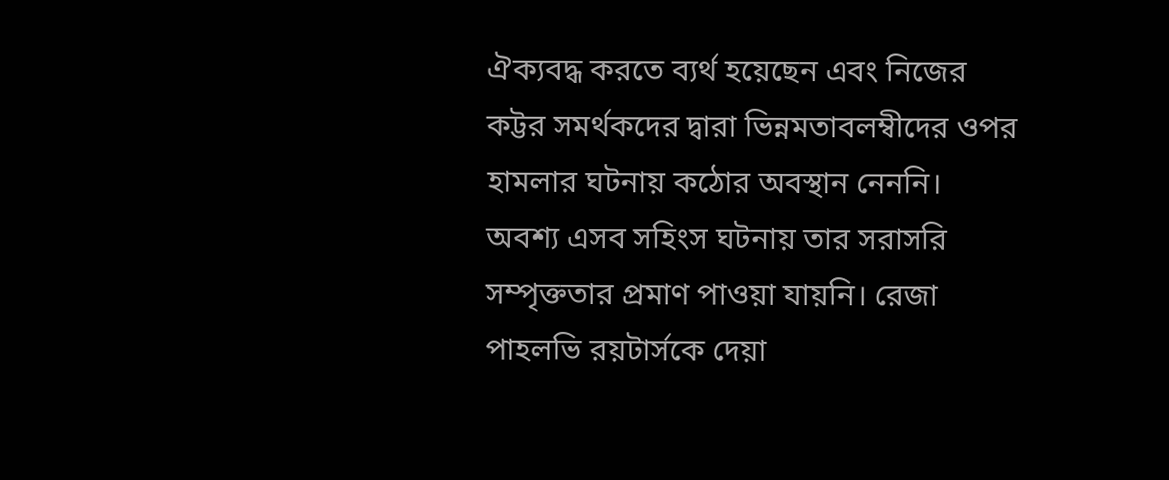ঐক্যবদ্ধ করতে ব্যর্থ হয়েছেন এবং নিজের কট্টর সমর্থকদের দ্বারা ভিন্নমতাবলম্বীদের ওপর হামলার ঘটনায় কঠোর অবস্থান নেননি। অবশ্য এসব সহিংস ঘটনায় তার সরাসরি সম্পৃক্ততার প্রমাণ পাওয়া যায়নি। রেজা পাহলভি রয়টার্সকে দেয়া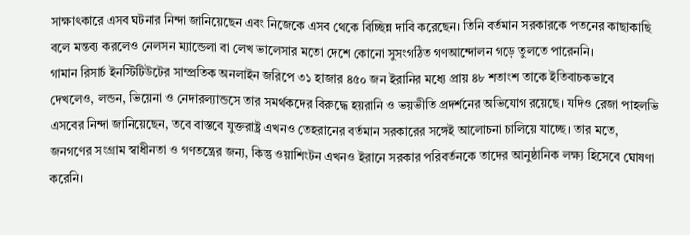সাক্ষাৎকারে এসব ঘটনার নিন্দা জানিয়েছেন এবং নিজেকে এসব থেকে বিচ্ছিন্ন দাবি করেছেন। তিনি বর্তমান সরকারকে পতনের কাছাকাছি বলে মন্তব্য করলেও নেলসন ম্যান্ডেলা বা লেখ ভালেসার মতো দেশে কোনো সুসংগঠিত গণআন্দোলন গড়ে তুলতে পারেননি।
গামান রিসার্চ ইনস্টিটিউটের সাম্প্রতিক অনলাইন জরিপে ৩১ হাজার ৪৫০ জন ইরানির মধ্যে প্রায় ৪৮ শতাংশ তাকে ইতিবাচকভাবে দেখলেও, লন্ডন, ভিয়েনা ও নেদারল্যান্ডসে তার সমর্থকদের বিরুদ্ধে হয়রানি ও ভয়ভীতি প্রদর্শনের অভিযোগ রয়েছে। যদিও রেজা পাহলভি এসবের নিন্দা জানিয়েছেন, তবে বাস্তবে যুক্তরাষ্ট্র এখনও তেহরানের বর্তমান সরকারের সঙ্গেই আলোচনা চালিয়ে যাচ্ছে। তার মতে, জনগণের সংগ্রাম স্বাধীনতা ও গণতন্ত্রের জন্য, কিন্তু ওয়াশিংটন এখনও ইরানে সরকার পরিবর্তনকে তাদের আনুষ্ঠানিক লক্ষ্য হিসেবে ঘোষণা করেনি।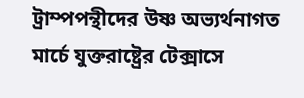ট্রাম্পপন্থীদের উষ্ণ অভ্যর্থনাগত মার্চে যুক্তরাষ্ট্রের টেক্সাসে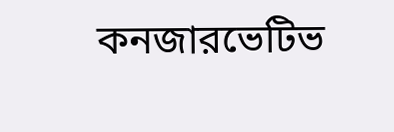কনজারভেটিভ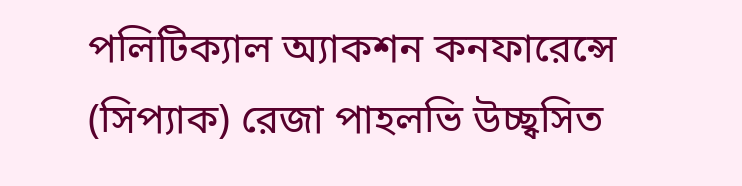পলিটিক্যাল অ্যাকশন কনফারেন্সে (সিপ্যাক) রেজা পাহলভি উচ্ছ্বসিত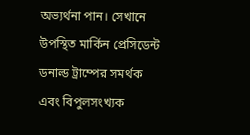অভ্যর্থনা পান। সেখানে উপস্থিত মার্কিন প্রেসিডেন্ট ডনাল্ড ট্রাম্পের সমর্থক এবং বিপুলসংখ্যক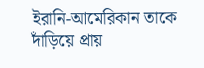ইরানি-আমেরিকান তাকে দাঁড়িয়ে প্রায়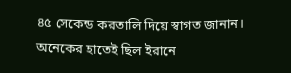৪৫ সেকেন্ড করতালি দিয়ে স্বাগত জানান। অনেকের হাতেই ছিল ইরানে